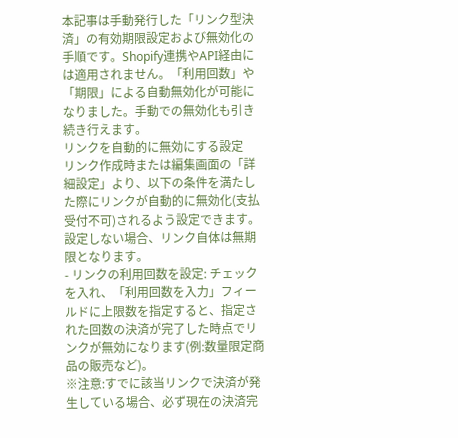本記事は手動発行した「リンク型決済」の有効期限設定および無効化の手順です。Shopify連携やAPI経由には適用されません。「利用回数」や「期限」による自動無効化が可能になりました。手動での無効化も引き続き行えます。
リンクを自動的に無効にする設定
リンク作成時または編集画面の「詳細設定」より、以下の条件を満たした際にリンクが自動的に無効化(支払受付不可)されるよう設定できます。設定しない場合、リンク自体は無期限となります。
- リンクの利用回数を設定: チェックを入れ、「利用回数を入力」フィールドに上限数を指定すると、指定された回数の決済が完了した時点でリンクが無効になります(例:数量限定商品の販売など)。
※注意:すでに該当リンクで決済が発生している場合、必ず現在の決済完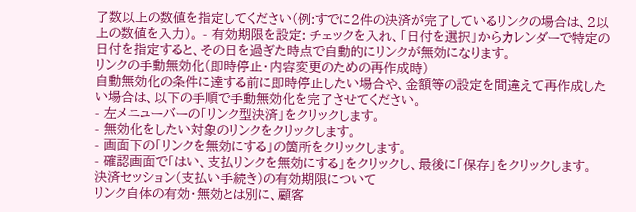了数以上の数値を指定してください(例:すでに2件の決済が完了しているリンクの場合は、2以上の数値を入力)。 - 有効期限を設定: チェックを入れ、「日付を選択」からカレンダーで特定の日付を指定すると、その日を過ぎた時点で自動的にリンクが無効になります。
リンクの手動無効化(即時停止・内容変更のための再作成時)
自動無効化の条件に達する前に即時停止したい場合や、金額等の設定を間違えて再作成したい場合は、以下の手順で手動無効化を完了させてください。
- 左メニューバーの「リンク型決済」をクリックします。
- 無効化をしたい対象のリンクをクリックします。
- 画面下の「リンクを無効にする」の箇所をクリックします。
- 確認画面で「はい、支払リンクを無効にする」をクリックし、最後に「保存」をクリックします。
決済セッション(支払い手続き)の有効期限について
リンク自体の有効・無効とは別に、顧客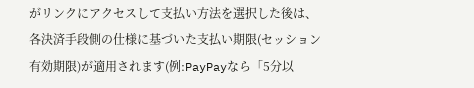がリンクにアクセスして支払い方法を選択した後は、各決済手段側の仕様に基づいた支払い期限(セッション有効期限)が適用されます(例:PayPayなら「5分以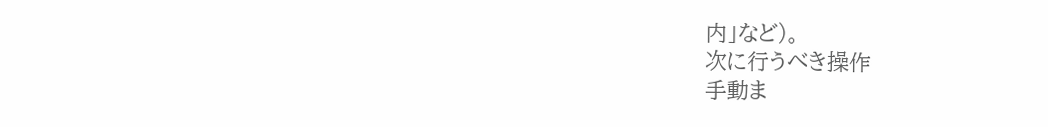内」など)。
次に行うべき操作
手動ま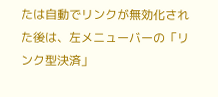たは自動でリンクが無効化された後は、左メニューバーの「リンク型決済」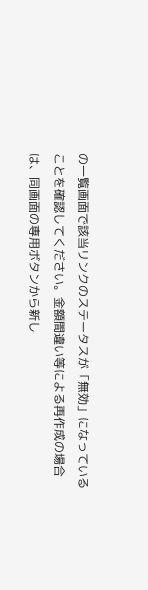の一覧画面で該当リンクのステータスが「無効」になっていることを確認してください。金額間違い等による再作成の場合は、同画面の専用ボタンから新し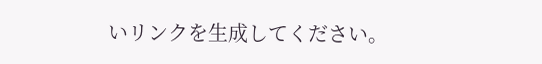いリンクを生成してください。